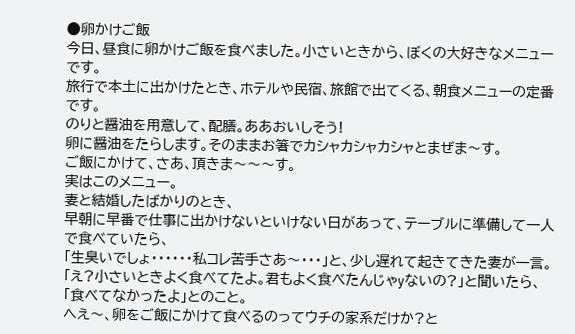●卵かけご飯
今日、昼食に卵かけご飯を食べました。小さいときから、ぼくの大好きなメニューです。
旅行で本土に出かけたとき、ホテルや民宿、旅館で出てくる、朝食メニューの定番です。
のりと醤油を用意して、配膳。ああおいしそう!
卵に醤油をたらします。そのままお箸でカシャカシャカシャとまぜま〜す。
ご飯にかけて、さあ、頂きま〜〜〜す。
実はこのメニュー。
妻と結婚したばかりのとき、
早朝に早番で仕事に出かけないといけない日があって、テーブルに準備して一人で食べていたら、
「生臭いでしょ・・・・・・私コレ苦手さあ〜・・・」と、少し遅れて起きてきた妻が一言。
「え?小さいときよく食べてたよ。君もよく食べたんじゃyないの?」と聞いたら、
「食べてなかったよ」とのこと。
へえ〜、卵をご飯にかけて食べるのってウチの家系だけか?と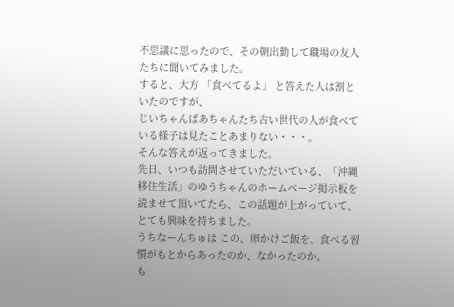不思議に思ったので、その朝出勤して職場の友人たちに聞いてみました。
すると、大方 「食べてるよ」 と答えた人は割といたのですが、
じいちゃんばあちゃんたち古い世代の人が食べている様子は見たことあまりない・・・。
そんな答えが返ってきました。
先日、いつも訪問させていただいている、「沖縄移住生活」のゆうちゃんのホームページ掲示板を読ませて頂いてたら、この話題が上がっていて、とても興味を持ちました。
うちなーんちゅは この、卵かけご飯を、食べる習慣がもとからあったのか、なかったのか。
も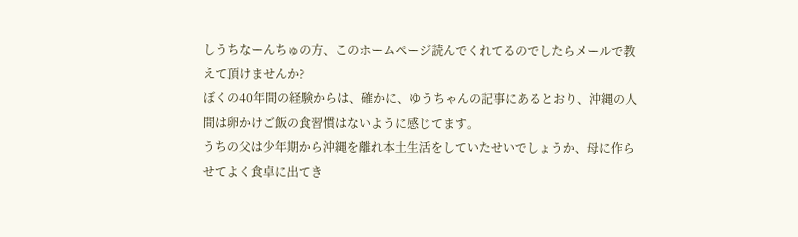しうちなーんちゅの方、このホームページ読んでくれてるのでしたらメールで教えて頂けませんか?
ぼくの40年間の経験からは、確かに、ゆうちゃんの記事にあるとおり、沖縄の人間は卵かけご飯の食習慣はないように感じてます。
うちの父は少年期から沖縄を離れ本土生活をしていたせいでしょうか、母に作らせてよく食卓に出てき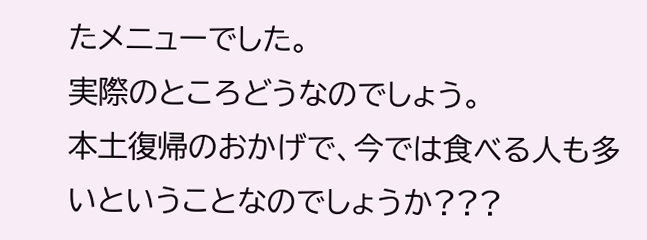たメニューでした。
実際のところどうなのでしょう。
本土復帰のおかげで、今では食べる人も多いということなのでしょうか???